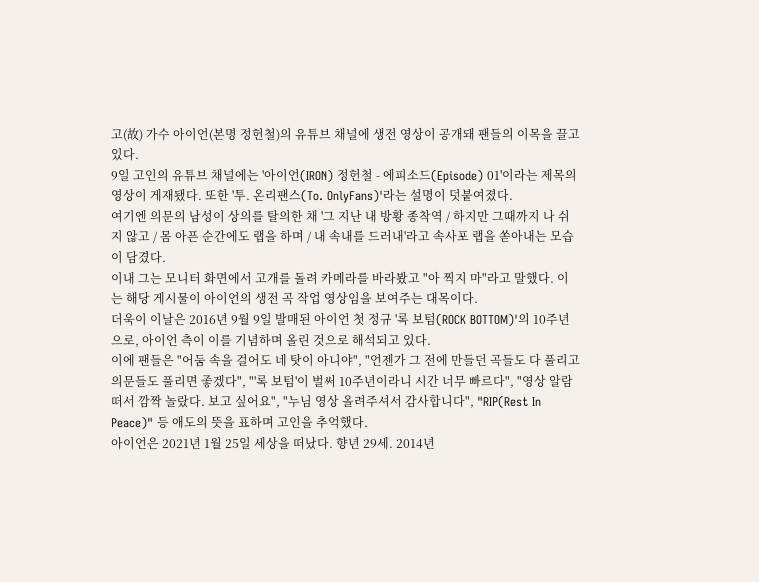고(故) 가수 아이언(본명 정헌철)의 유튜브 채널에 생전 영상이 공개돼 팬들의 이목을 끌고 있다.
9일 고인의 유튜브 채널에는 '아이언(IRON) 정헌철 - 에피소드(Episode) 01'이라는 제목의 영상이 게재됐다. 또한 '투. 온리팬스(To. OnlyFans)'라는 설명이 덧붙여졌다.
여기엔 의문의 남성이 상의를 탈의한 채 '그 지난 내 방황 종착역 / 하지만 그때까지 나 쉬지 않고 / 몸 아픈 순간에도 랩을 하며 / 내 속내를 드러내'라고 속사포 랩을 쏟아내는 모습이 담겼다.
이내 그는 모니터 화면에서 고개를 돌려 카메라를 바라봤고 "아 찍지 마"라고 말했다. 이는 해당 게시물이 아이언의 생전 곡 작업 영상임을 보여주는 대목이다.
더욱이 이날은 2016년 9월 9일 발매된 아이언 첫 정규 '록 보텀(ROCK BOTTOM)'의 10주년으로, 아이언 측이 이를 기념하며 올린 것으로 해석되고 있다.
이에 팬들은 "어둠 속을 걸어도 네 탓이 아니야", "언젠가 그 전에 만들던 곡들도 다 풀리고 의문들도 풀리면 좋겠다", "'록 보텀'이 벌써 10주년이라니 시간 너무 빠르다", "영상 알람 떠서 깜짝 놀랐다. 보고 싶어요", "누님 영상 올려주셔서 감사합니다", "RIP(Rest In Peace)" 등 애도의 뜻을 표하며 고인을 추억했다.
아이언은 2021년 1월 25일 세상을 떠났다. 향년 29세. 2014년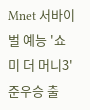Mnet 서바이벌 예능 '쇼 미 더 머니3' 준우승 출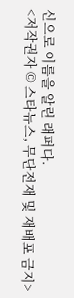신으로 이름을 알린 래퍼다.
<저작권자 © 스타뉴스, 무단전재 및 재배포 금지>